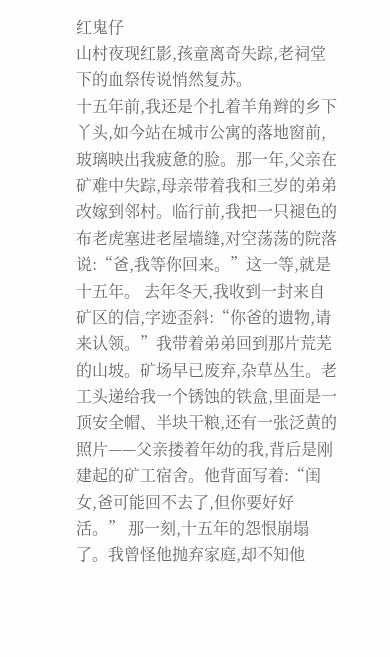红鬼仔
山村夜现红影,孩童离奇失踪,老祠堂下的血祭传说悄然复苏。
十五年前,我还是个扎着羊角辫的乡下丫头,如今站在城市公寓的落地窗前,玻璃映出我疲惫的脸。那一年,父亲在矿难中失踪,母亲带着我和三岁的弟弟改嫁到邻村。临行前,我把一只褪色的布老虎塞进老屋墙缝,对空荡荡的院落说:“爸,我等你回来。”这一等,就是十五年。 去年冬天,我收到一封来自矿区的信,字迹歪斜:“你爸的遗物,请来认领。”我带着弟弟回到那片荒芜的山坡。矿场早已废弃,杂草丛生。老工头递给我一个锈蚀的铁盒,里面是一顶安全帽、半块干粮,还有一张泛黄的照片——父亲搂着年幼的我,背后是刚建起的矿工宿舍。他背面写着:“闺女,爸可能回不去了,但你要好好活。” 那一刻,十五年的怨恨崩塌了。我曾怪他抛弃家庭,却不知他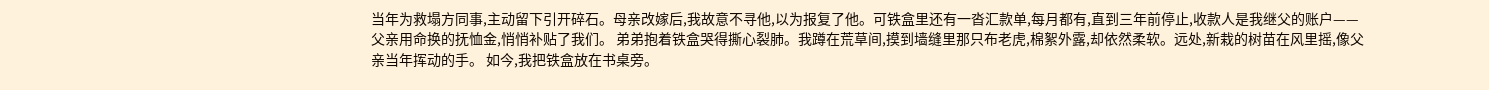当年为救塌方同事,主动留下引开碎石。母亲改嫁后,我故意不寻他,以为报复了他。可铁盒里还有一沓汇款单,每月都有,直到三年前停止,收款人是我继父的账户——父亲用命换的抚恤金,悄悄补贴了我们。 弟弟抱着铁盒哭得撕心裂肺。我蹲在荒草间,摸到墙缝里那只布老虎,棉絮外露,却依然柔软。远处,新栽的树苗在风里摇,像父亲当年挥动的手。 如今,我把铁盒放在书桌旁。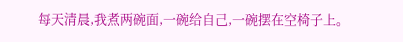每天清晨,我煮两碗面,一碗给自己,一碗摆在空椅子上。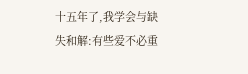十五年了,我学会与缺失和解:有些爱不必重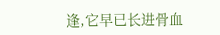逢,它早已长进骨血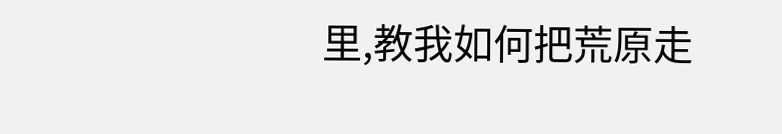里,教我如何把荒原走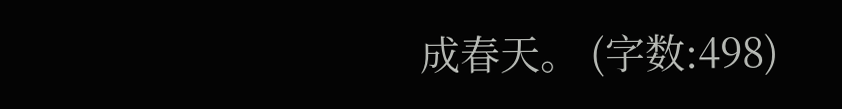成春天。 (字数:498)